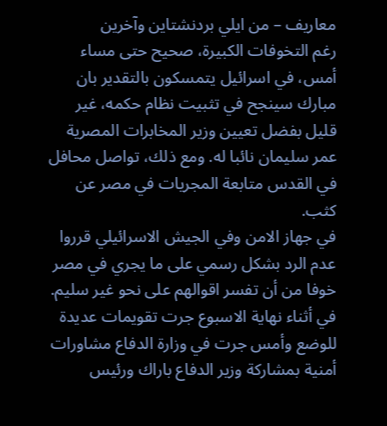معاريف – من ايلي بردنشتاين وآخرين
رغم التخوفات الكبيرة، صحيح حتى مساء أمس، في اسرائيل يتمسكون بالتقدير بان مبارك سينجح في تثبيت نظام حكمه، غير قليل بفضل تعيين وزير المخابرات المصرية عمر سليمان نائبا له. ومع ذلك، تواصل محافل في القدس متابعة المجريات في مصر عن كثب.
في جهاز الامن وفي الجيش الاسرائيلي قرروا عدم الرد بشكل رسمي على ما يجري في مصر خوفا من أن تفسر اقوالهم على نحو غير سليم. في أثناء نهاية الاسبوع جرت تقويمات عديدة للوضع وأمس جرت في وزارة الدفاع مشاورات أمنية بمشاركة وزير الدفاع باراك ورئيس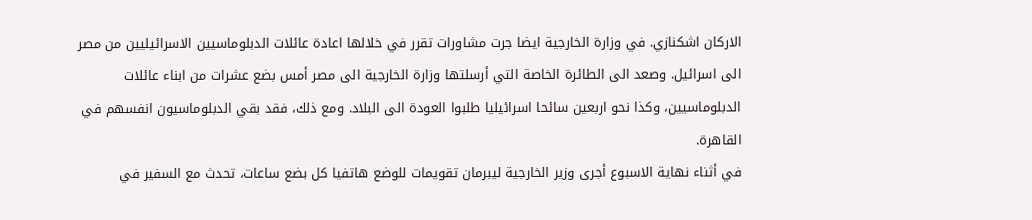الاركان اشكنازي. في وزارة الخارجية ايضا جرت مشاورات تقرر في خلالها اعادة عائلات الدبلوماسيين الاسرائيليين من مصر الى اسرائيل. وصعد الى الطائرة الخاصة التي أرسلتها وزارة الخارجية الى مصر أمس بضع عشرات من ابناء عائلات الدبلوماسيين، وكذا نحو اربعين سائحا اسرائيليا طلبوا العودة الى البلاد. ومع ذلك، فقد بقي الدبلوماسيون انفسهم في القاهرة.
في أثناء نهاية الاسبوع أجرى وزير الخارجية ليبرمان تقويمات للوضع هاتفيا كل بضع ساعات، تحدث مع السفير في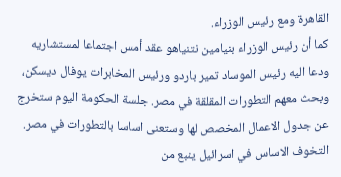القاهرة ومع رئيس الوزراء.
كما أن رئيس الوزراء بنيامين نتنياهو عقد أمس اجتماعا لمستشاريه ودعا اليه رئيس الموساد تمير باردو ورئيس المخابرات يوفال ديسكن، وبحث معهم التطورات المقلقة في مصر. جلسة الحكومة اليوم ستخرج عن جدول الاعمال المخصص لها وستعنى اساسا بالتطورات في مصر.
التخوف الاساس في اسرائيل ينبع من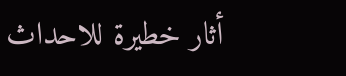أثار خطيرة للاحداث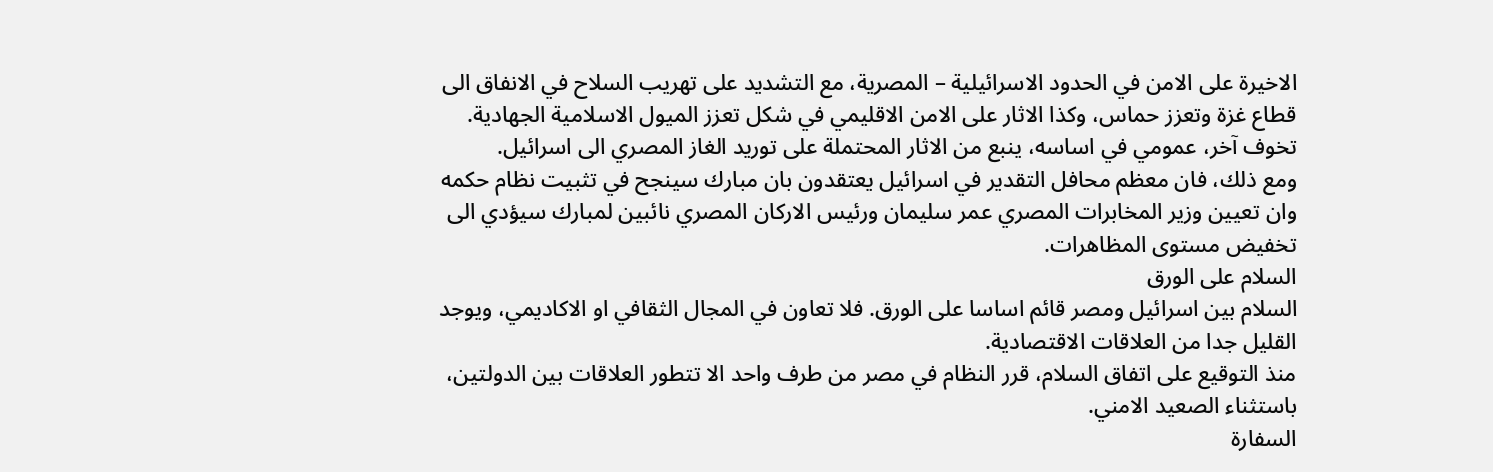الاخيرة على الامن في الحدود الاسرائيلية – المصرية، مع التشديد على تهريب السلاح في الانفاق الى قطاع غزة وتعزز حماس، وكذا الاثار على الامن الاقليمي في شكل تعزز الميول الاسلامية الجهادية. تخوف آخر، عمومي في اساسه، ينبع من الاثار المحتملة على توريد الغاز المصري الى اسرائيل.
ومع ذلك، فان معظم محافل التقدير في اسرائيل يعتقدون بان مبارك سينجح في تثبيت نظام حكمه وان تعيين وزير المخابرات المصري عمر سليمان ورئيس الاركان المصري نائبين لمبارك سيؤدي الى تخفيض مستوى المظاهرات.
السلام على الورق
السلام بين اسرائيل ومصر قائم اساسا على الورق. فلا تعاون في المجال الثقافي او الاكاديمي، ويوجد القليل جدا من العلاقات الاقتصادية.
منذ التوقيع على اتفاق السلام، قرر النظام في مصر من طرف واحد الا تتطور العلاقات بين الدولتين، باستثناء الصعيد الامني.
السفارة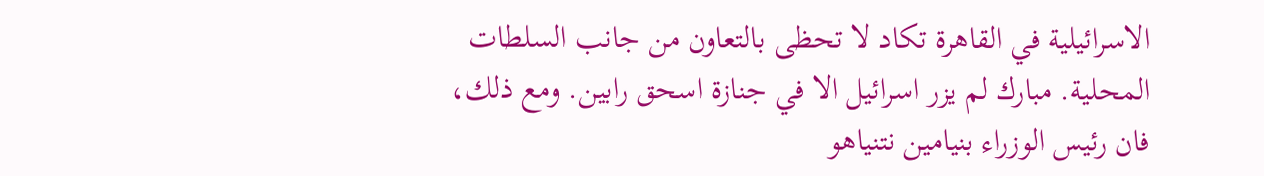الاسرائيلية في القاهرة تكاد لا تحظى بالتعاون من جانب السلطات المحلية. مبارك لم يزر اسرائيل الا في جنازة اسحق رابين. ومع ذلك، فان رئيس الوزراء بنيامين نتنياهو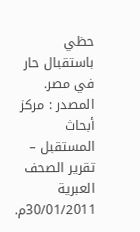حظي باستقبال حار في مصر.
المصدر : مركز أبحاث المستقبل – تقرير الصحف العبرية 30/01/2011م.